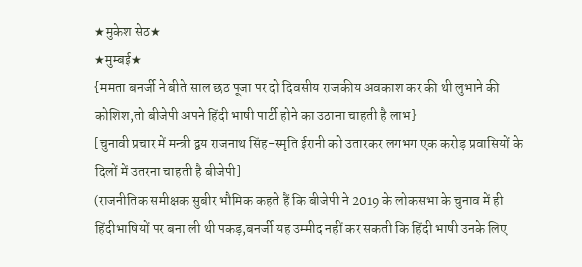★मुकेश सेठ★
★मुम्बई★
{ममता बनर्जी ने बीते साल छठ पूजा पर दो दिवसीय राजकीय अवकाश कर की थी लुभाने की कोशिश,तो बीजेपी अपने हिंदी भाषी पार्टी होने का उठाना चाहती है लाभ}
[चुनावी प्रचार में मन्त्री द्वय राजनाथ सिंह-स्मृति ईरानी को उतारकर लगभग एक करोड़ प्रवासियों के दिलों में उतरना चाहती है बीजेपी]
(राजनीतिक समीक्षक सुबीर भौमिक कहते हैं कि बीजेपी ने 2019 के लोकसभा के चुनाव में ही हिंदीभाषियों पर बना ली थी पकड़,बनर्जी यह उम्मीद नहीं कर सकती कि हिंदी भाषी उनके लिए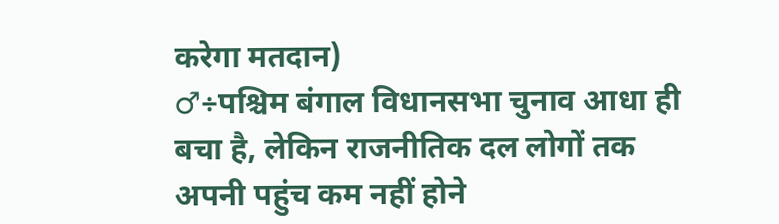करेगा मतदान)
♂÷पश्चिम बंगाल विधानसभा चुनाव आधा ही बचा है, लेकिन राजनीतिक दल लोगों तक अपनी पहुंच कम नहीं होने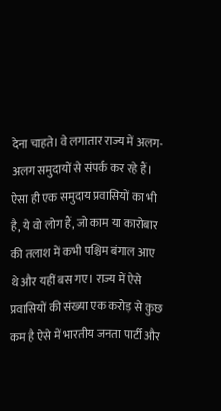देना चाहते। वे लगातार राज्य में अलग-अलग समुदायों से संपर्क कर रहे हैं।
ऐसा ही एक समुदाय प्रवासियों का भी है, ये वो लोग हैं, जो काम या कारोबार की तलाश में कभी पश्चिम बंगाल आए थे और यहीं बस गए। राज्य में ऐसे प्रवासियों की संख्या एक करोड़ से कुछ कम है ऐसे में भारतीय जनता पार्टी और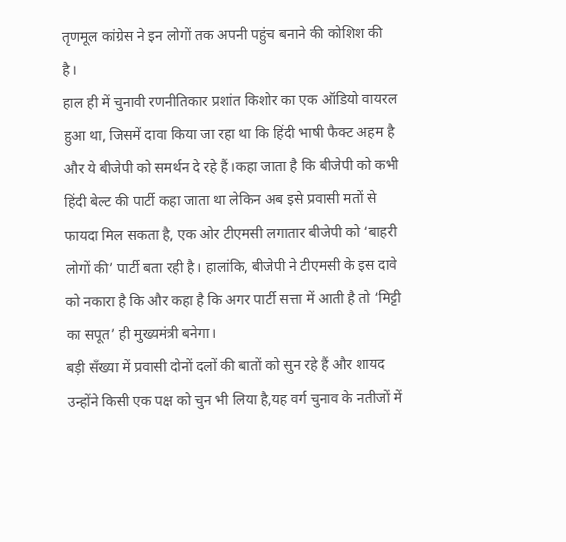तृणमूल कांग्रेस ने इन लोगों तक अपनी पहुंच बनाने की कोशिश की है।
हाल ही में चुनावी रणनीतिकार प्रशांत किशोर का एक ऑडियो वायरल हुआ था, जिसमें दावा किया जा रहा था कि हिंदी भाषी फैक्ट अहम है और ये बीजेपी को समर्थन दे रहे हैं।कहा जाता है कि बीजेपी को कभी हिंदी बेल्ट की पार्टी कहा जाता था लेकिन अब इसे प्रवासी मतों से फायदा मिल सकता है, एक ओर टीएमसी लगातार बीजेपी को ‘बाहरी लोगों की’ पार्टी बता रही है। हालांकि, बीजेपी ने टीएमसी के इस दावे को नकारा है कि और कहा है कि अगर पार्टी सत्ता में आती है तो ‘मिट्टी का सपूत’ ही मुख्यमंत्री बनेगा।
बड़ी सँख्या में प्रवासी दोनों दलों की बातों को सुन रहे हैं और शायद उन्होंने किसी एक पक्ष को चुन भी लिया है,यह वर्ग चुनाव के नतीजों में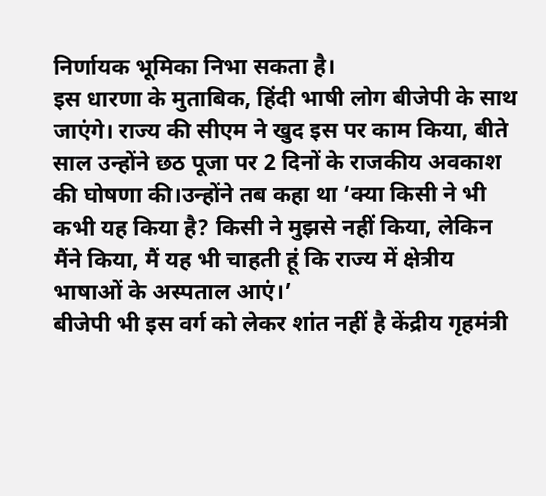निर्णायक भूमिका निभा सकता है।
इस धारणा के मुताबिक, हिंदी भाषी लोग बीजेपी के साथ जाएंगे। राज्य की सीएम ने खुद इस पर काम किया, बीते साल उन्होंने छठ पूजा पर 2 दिनों के राजकीय अवकाश की घोषणा की।उन्होंने तब कहा था ‘क्या किसी ने भी कभी यह किया है? किसी ने मुझसे नहीं किया, लेकिन मैंने किया, मैं यह भी चाहती हूं कि राज्य में क्षेत्रीय भाषाओं के अस्पताल आएं।’
बीजेपी भी इस वर्ग को लेकर शांत नहीं है केंद्रीय गृहमंत्री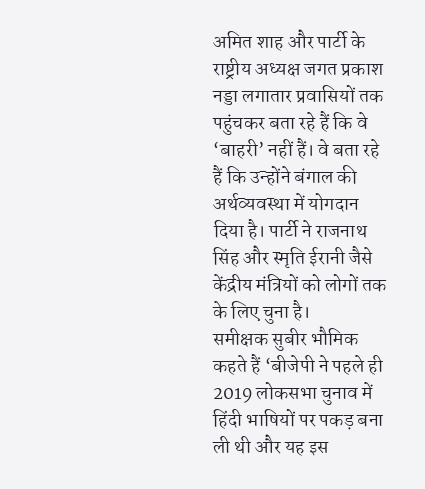अमित शाह और पार्टी के राष्ट्रीय अध्यक्ष जगत प्रकाश नड्डा लगातार प्रवासियों तक पहुंचकर बता रहे हैं कि वे ‘बाहरी’ नहीं हैं। वे बता रहे हैं कि उन्होंने बंगाल की अर्थव्यवस्था में योगदान दिया है। पार्टी ने राजनाथ सिंह और स्मृति ईरानी जैसे केंद्रीय मंत्रियों को लोगों तक के लिए चुना है।
समीक्षक सुबीर भौमिक कहते हैं ‘बीजेपी ने पहले ही 2019 लोकसभा चुनाव में हिंदी भाषियों पर पकड़ बना ली थी और यह इस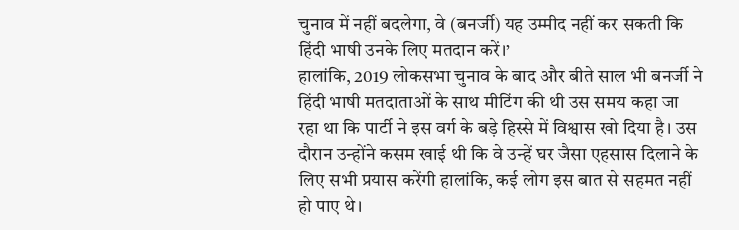चुनाव में नहीं बदलेगा, वे (बनर्जी) यह उम्मीद नहीं कर सकती कि हिंदी भाषी उनके लिए मतदान करें।’
हालांकि, 2019 लोकसभा चुनाव के बाद और बीते साल भी बनर्जी ने हिंदी भाषी मतदाताओं के साथ मीटिंग की थी उस समय कहा जा रहा था कि पार्टी ने इस वर्ग के बड़े हिस्से में विश्वास खो दिया है। उस दौरान उन्होंने कसम खाई थी कि वे उन्हें घर जैसा एहसास दिलाने के लिए सभी प्रयास करेंगी हालांकि, कई लोग इस बात से सहमत नहीं हो पाए थे।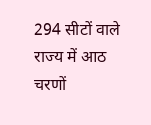294 सीटों वाले राज्य में आठ चरणों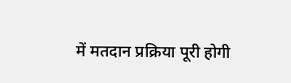में मतदान प्रक्रिया पूरी होगी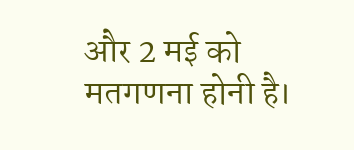और 2 मई को मतगणना होनी है।